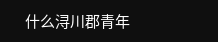什么浔川郡青年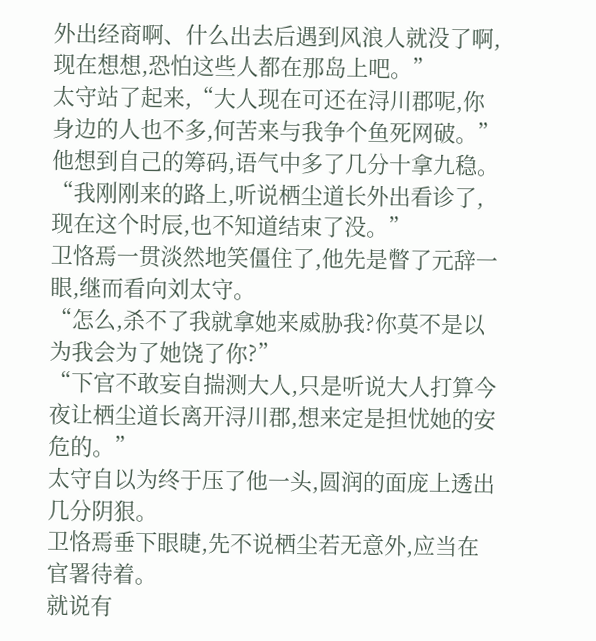外出经商啊、什么出去后遇到风浪人就没了啊,现在想想,恐怕这些人都在那岛上吧。”
太守站了起来,“大人现在可还在浔川郡呢,你身边的人也不多,何苦来与我争个鱼死网破。”
他想到自己的筹码,语气中多了几分十拿九稳。
“我刚刚来的路上,听说栖尘道长外出看诊了,现在这个时辰,也不知道结束了没。”
卫恪焉一贯淡然地笑僵住了,他先是瞥了元辞一眼,继而看向刘太守。
“怎么,杀不了我就拿她来威胁我?你莫不是以为我会为了她饶了你?”
“下官不敢妄自揣测大人,只是听说大人打算今夜让栖尘道长离开浔川郡,想来定是担忧她的安危的。”
太守自以为终于压了他一头,圆润的面庞上透出几分阴狠。
卫恪焉垂下眼睫,先不说栖尘若无意外,应当在官署待着。
就说有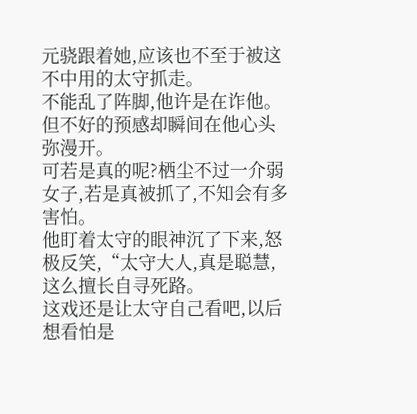元骁跟着她,应该也不至于被这不中用的太守抓走。
不能乱了阵脚,他许是在诈他。
但不好的预感却瞬间在他心头弥漫开。
可若是真的呢?栖尘不过一介弱女子,若是真被抓了,不知会有多害怕。
他盯着太守的眼神沉了下来,怒极反笑,“太守大人,真是聪慧,这么擅长自寻死路。
这戏还是让太守自己看吧,以后想看怕是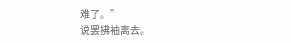难了。”
说罢拂袖离去。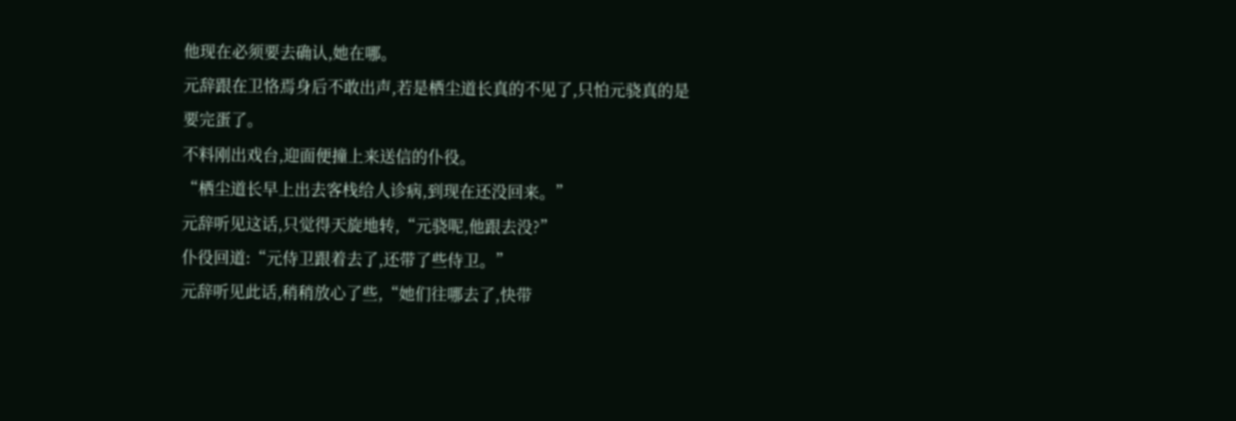他现在必须要去确认,她在哪。
元辞跟在卫恪焉身后不敢出声,若是栖尘道长真的不见了,只怕元骁真的是要完蛋了。
不料刚出戏台,迎面便撞上来送信的仆役。
“栖尘道长早上出去客栈给人诊病,到现在还没回来。”
元辞听见这话,只觉得天旋地转,“元骁呢,他跟去没?”
仆役回道:“元侍卫跟着去了,还带了些侍卫。”
元辞听见此话,稍稍放心了些,“她们往哪去了,快带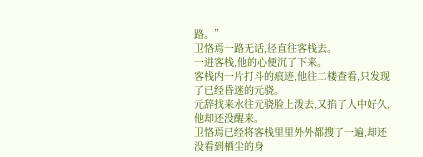路。”
卫恪焉一路无话,径直往客栈去。
一进客栈,他的心便沉了下来。
客栈内一片打斗的痕迹,他往二楼查看,只发现了已经昏迷的元骁。
元辞找来水往元骁脸上泼去,又掐了人中好久,他却还没醒来。
卫恪焉已经将客栈里里外外都搜了一遍,却还没看到栖尘的身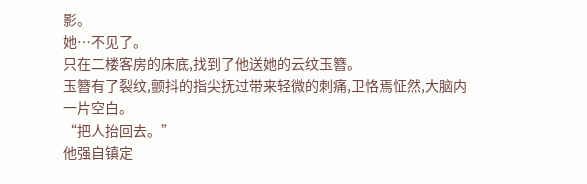影。
她…不见了。
只在二楼客房的床底,找到了他送她的云纹玉簪。
玉簪有了裂纹,颤抖的指尖抚过带来轻微的刺痛,卫恪焉怔然,大脑内一片空白。
“把人抬回去。”
他强自镇定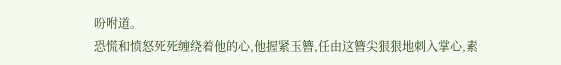吩咐道。
恐慌和愤怒死死缠绕着他的心,他握紧玉簪,任由这簪尖狠狠地刺入掌心,素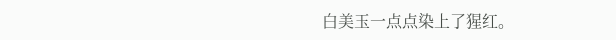白美玉一点点染上了猩红。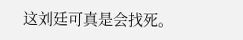这刘廷可真是会找死。